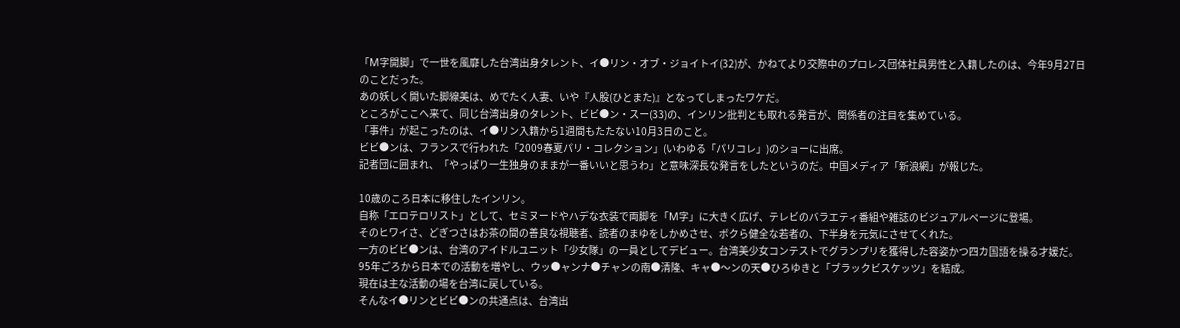「M字開脚」で一世を風靡した台湾出身タレント、イ●リン・オブ・ジョイトイ(32)が、かねてより交際中のプロレス団体社員男性と入籍したのは、今年9月27日のことだった。
あの妖しく開いた脚線美は、めでたく人妻、いや『人股(ひとまた)』となってしまったワケだ。
ところがここへ来て、同じ台湾出身のタレント、ビビ●ン・スー(33)の、インリン批判とも取れる発言が、関係者の注目を集めている。
「事件」が起こったのは、イ●リン入籍から1週間もたたない10月3日のこと。
ビビ●ンは、フランスで行われた「2009春夏パリ・コレクション」(いわゆる「パリコレ」)のショーに出席。
記者団に囲まれ、「やっぱり一生独身のままが一番いいと思うわ」と意味深長な発言をしたというのだ。中国メディア「新浪網」が報じた。

10歳のころ日本に移住したインリン。
自称「エロテロリスト」として、セミヌードやハデな衣装で両脚を「M字」に大きく広げ、テレビのバラエティ番組や雑誌のビジュアルページに登場。
そのヒワイさ、どぎつさはお茶の間の善良な視聴者、読者のまゆをしかめさせ、ボクら健全な若者の、下半身を元気にさせてくれた。
一方のビビ●ンは、台湾のアイドルユニット「少女隊」の一員としてデビュー。台湾美少女コンテストでグランプリを獲得した容姿かつ四カ国語を操る才媛だ。
95年ごろから日本での活動を増やし、ウッ●ャンナ●チャンの南●清隆、キャ●〜ンの天●ひろゆきと「ブラックビスケッツ」を結成。
現在は主な活動の場を台湾に戻している。
そんなイ●リンとビビ●ンの共通点は、台湾出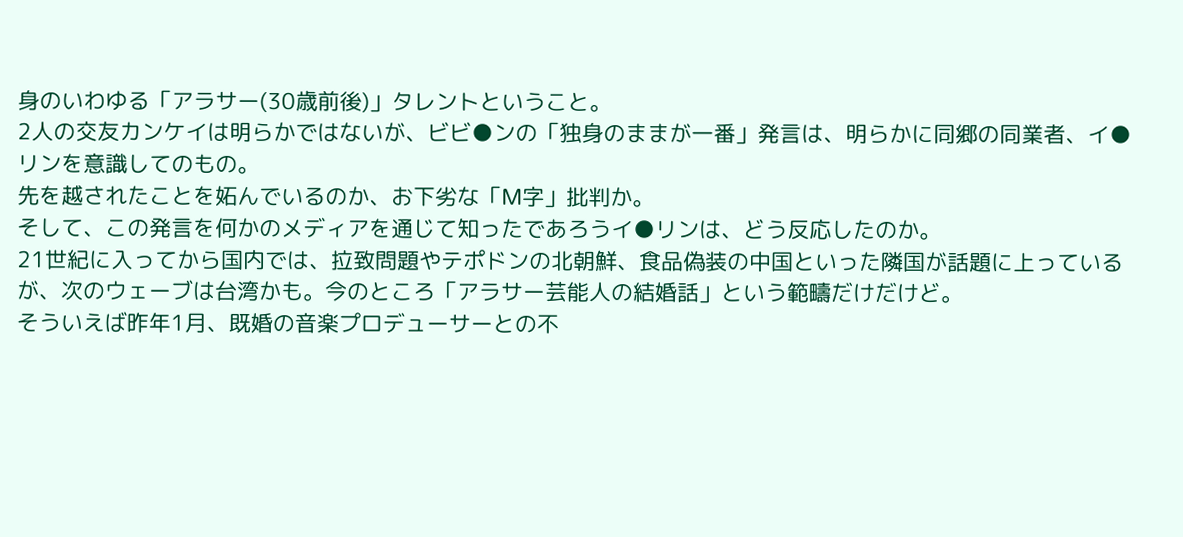身のいわゆる「アラサー(30歳前後)」タレントということ。
2人の交友カンケイは明らかではないが、ビビ●ンの「独身のままが一番」発言は、明らかに同郷の同業者、イ●リンを意識してのもの。
先を越されたことを妬んでいるのか、お下劣な「M字」批判か。
そして、この発言を何かのメディアを通じて知ったであろうイ●リンは、どう反応したのか。
21世紀に入ってから国内では、拉致問題やテポドンの北朝鮮、食品偽装の中国といった隣国が話題に上っているが、次のウェーブは台湾かも。今のところ「アラサー芸能人の結婚話」という範疇だけだけど。
そういえば昨年1月、既婚の音楽プロデューサーとの不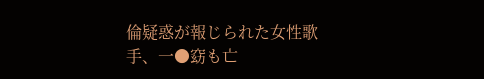倫疑惑が報じられた女性歌手、一●窈も亡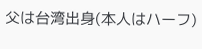父は台湾出身(本人はハーフ)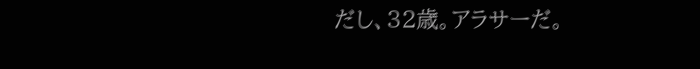だし、32歳。アラサーだ。